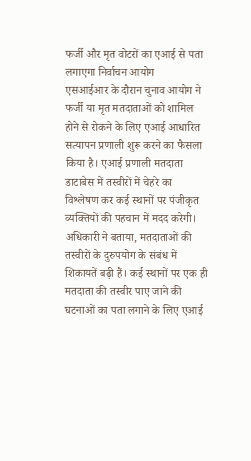फर्जी और मृत वोटरों का एआई से पता लगाएगा निर्वाचन आयोग
एसआईआर के दौरान चुनाव आयोग ने फर्जी या मृत मतदाताओं को शामिल होने से रोकने के लिए एआई आधारित सत्यापन प्रणाली शुरू करने का फैसला किया है। एआई प्रणाली मतदाता डाटाबेस में तस्वीरों में चेहरे का विश्लेषण कर कई स्थानों पर पंजीकृत व्यक्तियों की पहचान में मदद करेगी। अधिकारी ने बताया, मतदाताओं की तस्वीरों के दुरुपयोग के संबंध में शिकायतें बढ़ी हैं। कई स्थानों पर एक ही मतदाता की तस्वीर पाए जाने की घटनाओं का पता लगाने के लिए एआई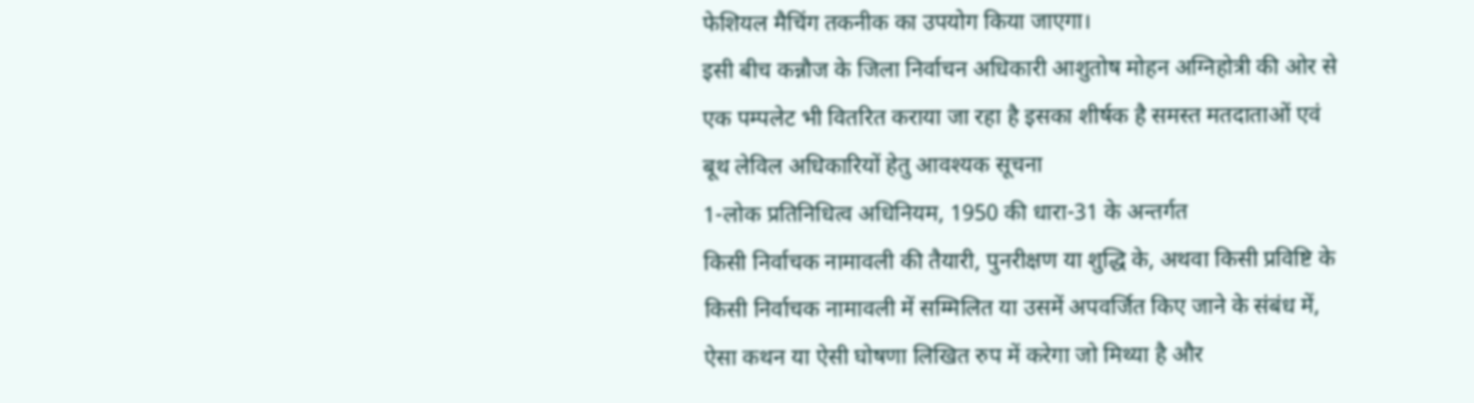फेशियल मैचिंग तकनीक का उपयोग किया जाएगा।
इसी बीच कन्नौज के जिला निर्वाचन अधिकारी आशुतोष मोहन अग्निहोत्री की ओर से एक पम्पलेट भी वितरित कराया जा रहा है इसका शीर्षक है समस्त मतदाताओं एवं बूथ लेविल अधिकारियों हेतु आवश्यक सूचना
1-लोक प्रतिनिधित्व अधिनियम, 1950 की धारा-31 के अन्तर्गत
किसी निर्वाचक नामावली की तैयारी, पुनरीक्षण या शुद्धि के, अथवा किसी प्रविष्टि के किसी निर्वाचक नामावली में सम्मिलित या उसमें अपवर्जित किए जाने के संबंध में, ऐसा कथन या ऐसी घोषणा लिखित रुप में करेगा जो मिथ्या है और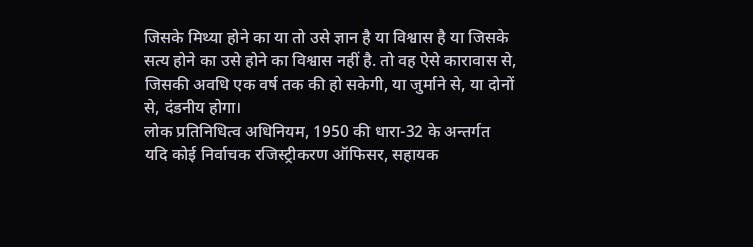जिसके मिथ्या होने का या तो उसे ज्ञान है या विश्वास है या जिसके सत्य होने का उसे होने का विश्वास नहीं है. तो वह ऐसे कारावास से, जिसकी अवधि एक वर्ष तक की हो सकेगी, या जुर्माने से, या दोनों से, दंडनीय होगा।
लोक प्रतिनिधित्व अधिनियम, 1950 की धारा-32 के अन्तर्गत
यदि कोई निर्वाचक रजिस्ट्रीकरण ऑफिसर, सहायक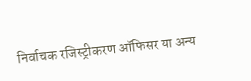निर्वाचक रजिस्ट्रीकरण ऑफिसर या अन्य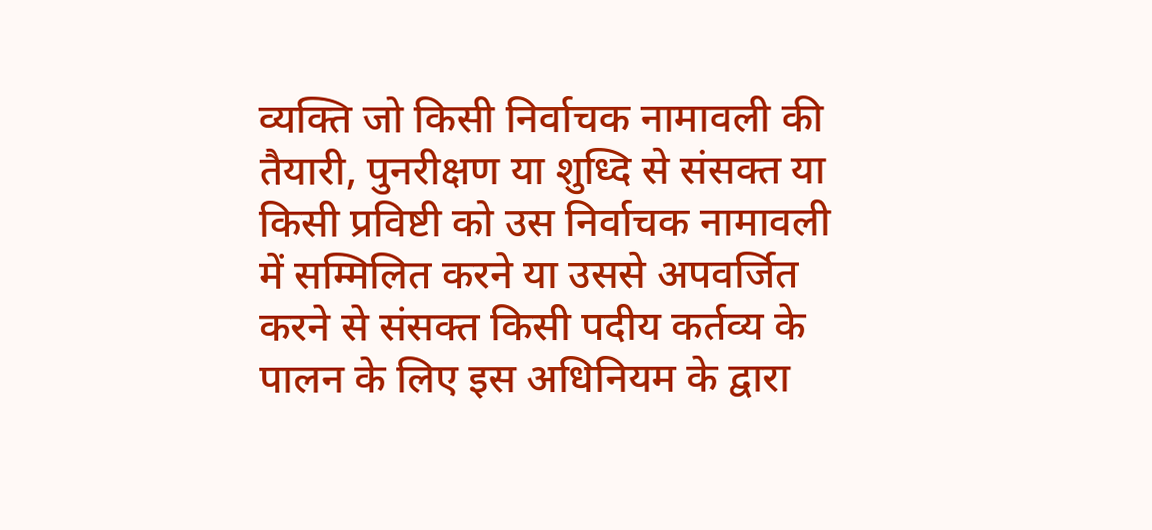व्यक्ति जो किसी निर्वाचक नामावली की तैयारी, पुनरीक्षण या शुध्दि से संसक्त या किसी प्रविष्टी को उस निर्वाचक नामावली में सम्मिलित करने या उससे अपवर्जित करने से संसक्त किसी पदीय कर्तव्य के पालन के लिए इस अधिनियम के द्वारा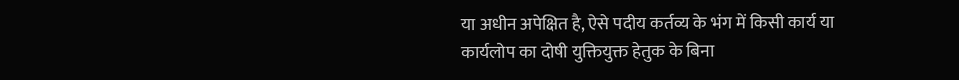या अधीन अपेक्षित है, ऐसे पदीय कर्तव्य के भंग में किसी कार्य या कार्यलोप का दोषी युक्तियुक्त हेतुक के बिना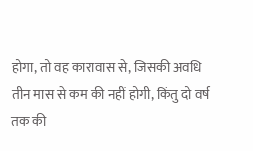होगा, तो वह कारावास से, जिसकी अवधि तीन मास से कम की नहीं होगी, किंतु दो वर्ष तक की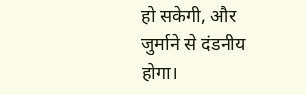हो सकेगी, और जुर्माने से दंडनीय होगा।